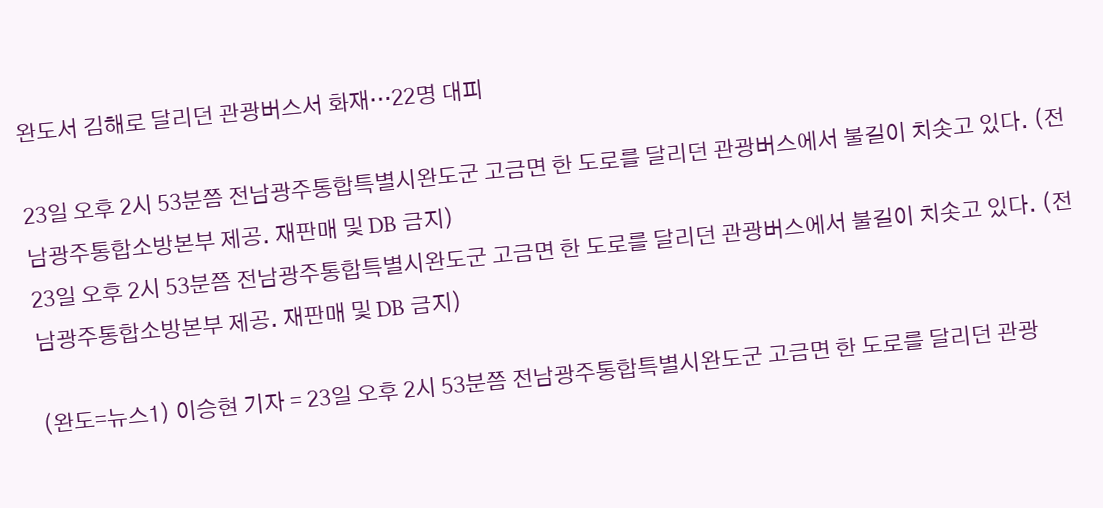완도서 김해로 달리던 관광버스서 화재…22명 대피

23일 오후 2시 53분쯤 전남광주통합특별시완도군 고금면 한 도로를 달리던 관광버스에서 불길이 치솟고 있다. (전남광주통합소방본부 제공. 재판매 및 DB 금지)
23일 오후 2시 53분쯤 전남광주통합특별시완도군 고금면 한 도로를 달리던 관광버스에서 불길이 치솟고 있다. (전남광주통합소방본부 제공. 재판매 및 DB 금지)

(완도=뉴스1) 이승현 기자 = 23일 오후 2시 53분쯤 전남광주통합특별시완도군 고금면 한 도로를 달리던 관광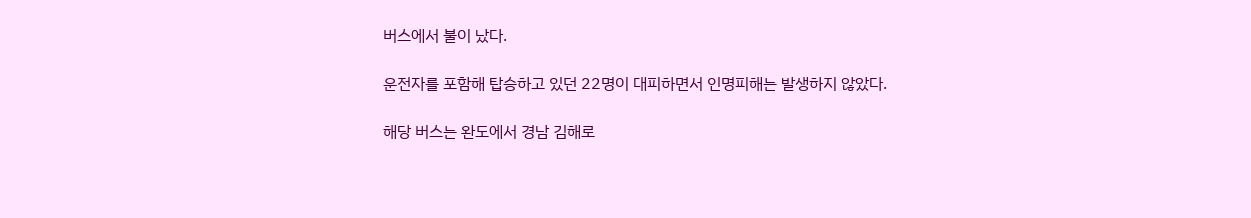버스에서 불이 났다.

운전자를 포함해 탑승하고 있던 22명이 대피하면서 인명피해는 발생하지 않았다.

해당 버스는 완도에서 경남 김해로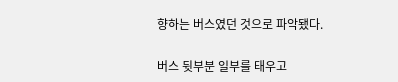향하는 버스였던 것으로 파악됐다.

버스 뒷부분 일부를 태우고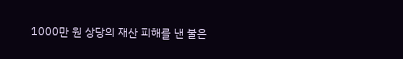1000만 원 상당의 재산 피해를 낸 불은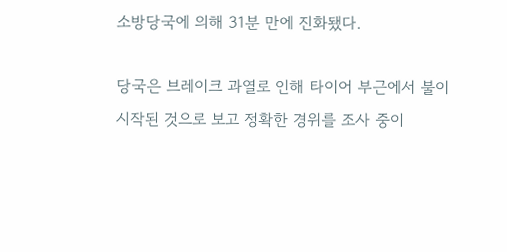소방당국에 의해 31분 만에 진화됐다.

당국은 브레이크 과열로 인해 타이어 부근에서 불이 시작된 것으로 보고 정확한 경위를 조사 중이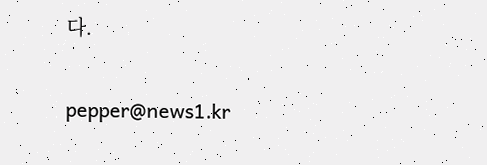다.

pepper@news1.kr